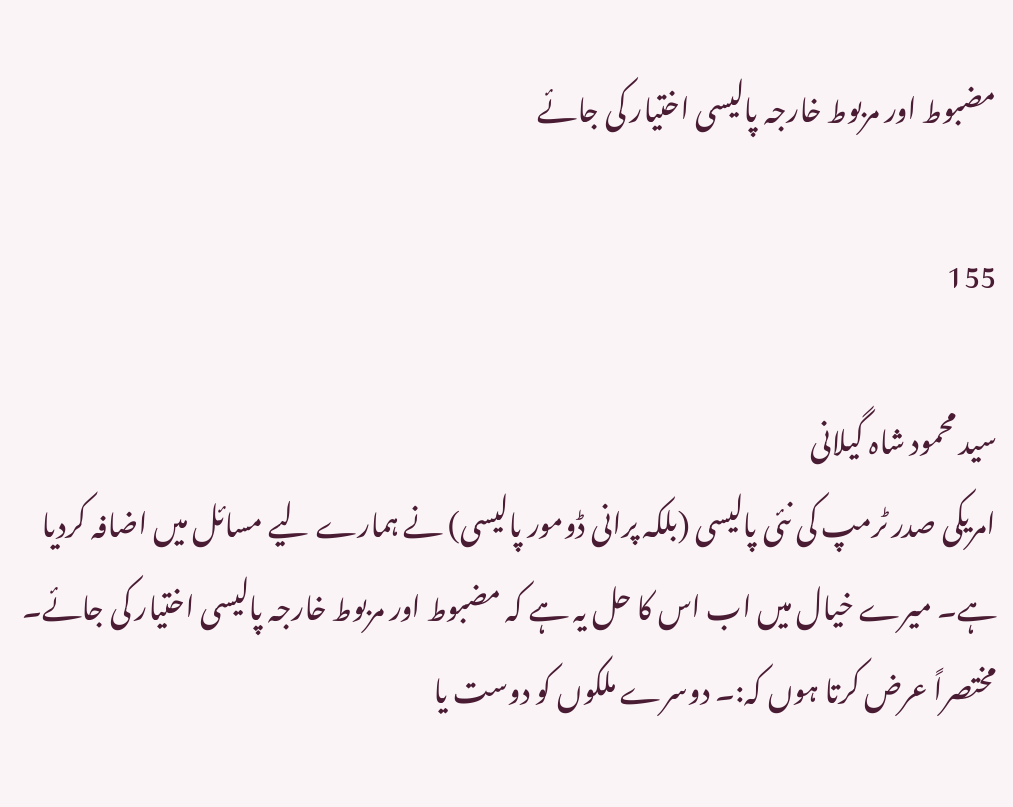مضبوط اور مربوط خارجہ پالیسی اختیار کی جائے

155

سید محمود شاہ گیلانی
امریکی صدر ٹرمپ کی نئی پالیسی (بلکہ پرانی ڈومور پالیسی) نے ہمارے لیے مسائل میں اضافہ کردیا ہے۔ میرے خیال میں اب اس کا حل یہ ہے کہ مضبوط اور مربوط خارجہ پالیسی اختیار کی جائے۔ مختصراً عرض کرتا ہوں کہ:۔ دوسرے ملکوں کو دوست یا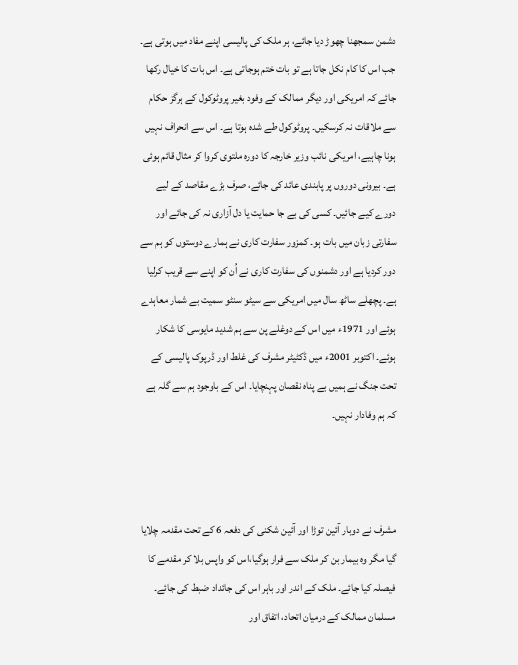دشمن سمجھنا چھوڑ دیا جائے، ہر ملک کی پالیسی اپنے مفاد میں ہوتی ہے۔ جب اس کا کام نکل جاتا ہے تو بات ختم ہوجاتی ہے۔ اس بات کا خیال رکھا جائے کہ امریکی اور دیگر ممالک کے وفود بغیر پروٹوکول کے ہرگز حکام سے ملاقات نہ کرسکیں۔ پروٹوکول طے شدہ ہوتا ہے۔ اس سے انحراف نہیں ہونا چاہیے، امریکی نائب وزیر خارجہ کا دورہ ملتوی کروا کر مثال قائم ہوئی ہے۔ بیرونی دوروں پر پابندی عائد کی جائے، صرف بڑے مقاصد کے لیے دورے کیے جائیں۔ کسی کی بے جا حمایت یا دل آزاری نہ کی جائے اور سفارتی زبان میں بات ہو۔ کمزور سفارت کاری نے ہمارے دوستوں کو ہم سے دور کردیا ہے اور دشمنوں کی سفارت کاری نے اُن کو اپنے سے قریب کرلیا ہے۔ پچھلے ساٹھ سال میں امریکی سے سیٹو سنٹو سمیت بے شمار معاہدے ہوئے اور 1971ء میں اس کے دوغلے پن سے ہم شدید مایوسی کا شکار ہوئے۔ اکتوبر 2001ء میں ڈکٹیٹر مشرف کی غلط اور ڈرپوک پالیسی کے تحت جنگ نے ہمیں بے پناہ نقصان پہنچایا۔ اس کے باوجود ہم سے گلہ ہے کہ ہم وفادار نہیں۔



مشرف نے دوبار آئین توڑا اور آئین شکنی کی دفعہ 6 کے تحت مقدمہ چلایا گیا مگر وہ بیمار بن کر ملک سے فرار ہوگیا،اس کو واپس بلا کر مقدمے کا فیصلہ کیا جائے۔ ملک کے اندر اور باہر اس کی جائداد ضبط کی جائے۔ مسلمان ممالک کے درمیان اتحاد، اتفاق اور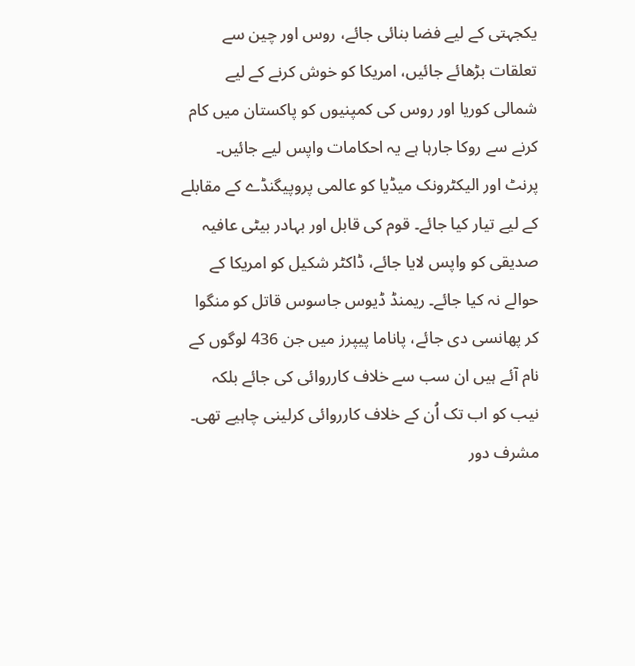یکجہتی کے لیے فضا بنائی جائے، روس اور چین سے تعلقات بڑھائے جائیں، امریکا کو خوش کرنے کے لیے شمالی کوریا اور روس کی کمپنیوں کو پاکستان میں کام کرنے سے روکا جارہا ہے یہ احکامات واپس لیے جائیں۔ پرنٹ اور الیکٹرونک میڈیا کو عالمی پروپیگنڈے کے مقابلے کے لیے تیار کیا جائے۔ قوم کی قابل اور بہادر بیٹی عافیہ صدیقی کو واپس لایا جائے، ڈاکٹر شکیل کو امریکا کے حوالے نہ کیا جائے۔ ریمنڈ ڈیوس جاسوس قاتل کو منگوا کر پھانسی دی جائے، پاناما پیپرز میں جن 436 لوگوں کے نام آئے ہیں ان سب سے خلاف کارروائی کی جائے بلکہ نیب کو اب تک اُن کے خلاف کارروائی کرلینی چاہیے تھی۔ مشرف دور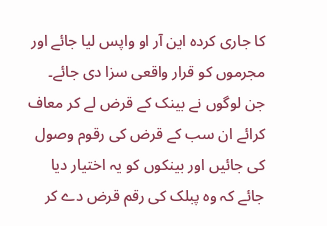کا جاری کردہ این آر او واپس لیا جائے اور مجرموں کو قرار واقعی سزا دی جائے۔ جن لوگوں نے بینک کے قرض لے کر معاف کرائے ان سب کے قرض کی رقوم وصول کی جائیں اور بینکوں کو یہ اختیار دیا جائے کہ وہ پبلک کی رقم قرض دے کر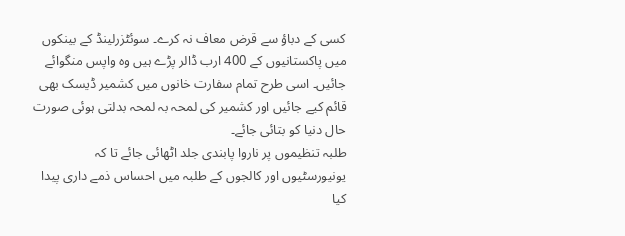کسی کے دباؤ سے قرض معاف نہ کرے۔ سوئٹزرلینڈ کے بینکوں میں پاکستانیوں کے 400 ارب ڈالر پڑے ہیں وہ واپس منگوائے جائیں۔ اسی طرح تمام سفارت خانوں میں کشمیر ڈیسک بھی قائم کیے جائیں اور کشمیر کی لمحہ بہ لمحہ بدلتی ہوئی صورت حال دنیا کو بتائی جائے۔
طلبہ تنظیموں پر ناروا پابندی جلد اٹھائی جائے تا کہ یونیورسٹیوں اور کالجوں کے طلبہ میں احساس ذمے داری پیدا کیا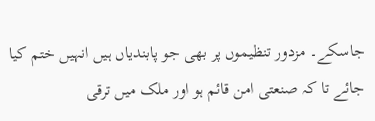جاسکے۔ مزدور تنظیموں پر بھی جو پابندیاں ہیں انہیں ختم کیا جائے تا کہ صنعتی امن قائم ہو اور ملک میں ترقی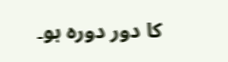کا دور دورہ ہو۔